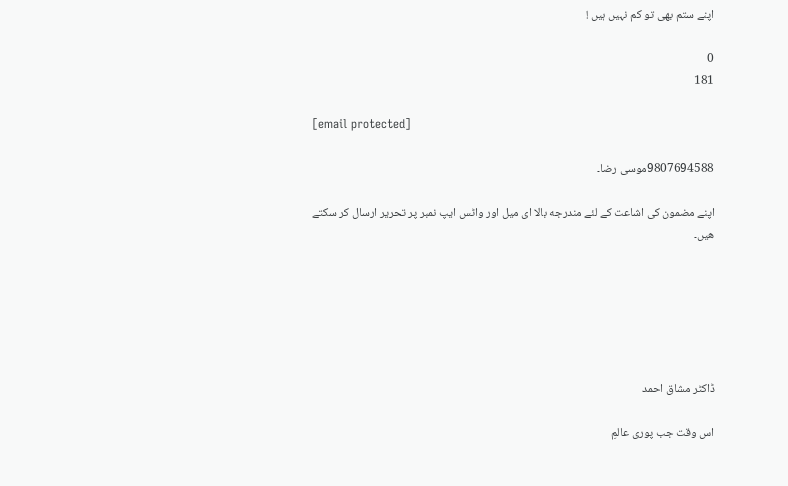اپنے ستم بھی تو کم نہیں ہیں !

0
181

[email protected]

9807694588موسی رضا۔

اپنے مضمون كی اشاعت كے لئے مندرجه بالا ای میل اور واٹس ایپ نمبر پر تحریر ارسال كر سكتے هیں۔






ڈاکٹر مشاق احمد

اس وقت جب پوری عالمِ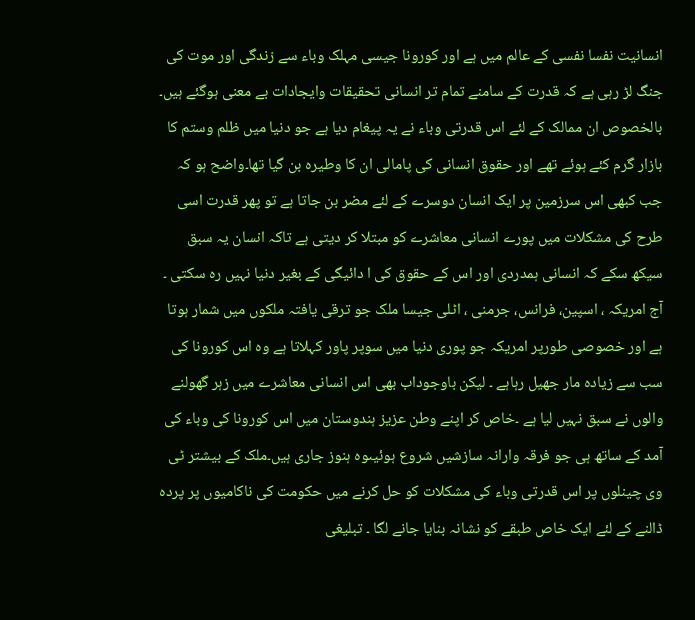انسانیت نفسا نفسی کے عالم میں ہے اور کورونا جیسی مہلک وباء سے زندگی اور موت کی جنگ لڑ رہی ہے کہ قدرت کے سامنے تمام تر انسانی تحقیقات وایجادات بے معنی ہوگئے ہیں۔ بالخصوص ان ممالک کے لئے اس قدرتی وباء نے یہ پیغام دیا ہے جو دنیا میں ظلم وستم کا بازار گرم کئے ہوئے تھے اور حقوق انسانی کی پامالی ان کا وطیرہ بن گیا تھا۔واضح ہو کہ جب کبھی اس سرزمین پر ایک انسان دوسرے کے لئے مضر بن جاتا ہے تو پھر قدرت اسی طرح کی مشکلات میں پورے انسانی معاشرے کو مبتلا کر دیتی ہے تاکہ انسان یہ سبق سیکھ سکے کہ انسانی ہمدردی اور اس کے حقوق کی ا دائیگی کے بغیر دنیا نہیں رہ سکتی ۔ آج امریکہ ، اسپین، فرانس، جرمنی ، اٹلی جیسا ملک جو ترقی یافتہ ملکوں میں شمار ہوتا ہے اور خصوصی طورپر امریکہ جو پوری دنیا میں سوپر پاور کہلاتا ہے وہ اس کورونا کی سب سے زیادہ مار جھیل رہاہے ۔ لیکن باوجوداب بھی اس انسانی معاشرے میں زہر گھولنے والوں نے سبق نہیں لیا ہے ۔خاص کر اپنے وطن عزیز ہندوستان میں اس کورونا کی وباء کی آمد کے ساتھ ہی جو فرقہ وارانہ سازشیں شروع ہوئیںوہ ہنوز جاری ہیں۔ملک کے بیشتر ٹی وی چینلوں پر اس قدرتی وباء کی مشکلات کو حل کرنے میں حکومت کی ناکامیوں پر پردہ ڈالنے کے لئے ایک خاص طبقے کو نشانہ بنایا جانے لگا ۔ تبلیغی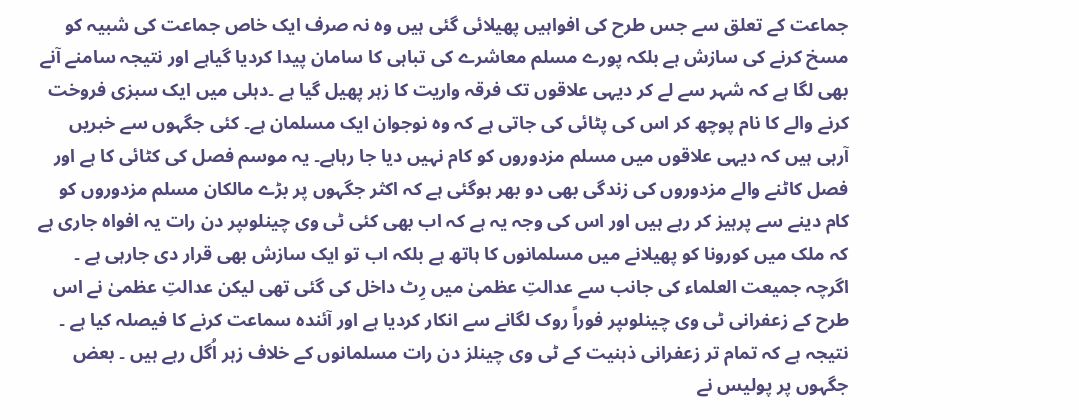جماعت کے تعلق سے جس طرح کی افواہیں پھیلائی گئی ہیں وہ نہ صرف ایک خاص جماعت کی شبیہ کو مسخ کرنے کی سازش ہے بلکہ پورے مسلم معاشرے کی تباہی کا سامان پیدا کردیا گیاہے اور نتیجہ سامنے آنے بھی لگا ہے کہ شہر سے لے کر دیہی علاقوں تک فرقہ واریت کا زہر پھیل گیا ہے ۔دہلی میں ایک سبزی فروخت کرنے والے کا نام پوچھ کر اس کی پٹائی کی جاتی ہے کہ وہ نوجوان ایک مسلمان ہے۔ کئی جگہوں سے خبریں آرہی ہیں کہ دیہی علاقوں میں مسلم مزدوروں کو کام نہیں دیا جا رہاہے۔ یہ موسم فصل کی کٹائی کا ہے اور فصل کاٹنے والے مزدوروں کی زندگی بھی دو بھر ہوگئی ہے کہ اکثر جگہوں پر بڑے مالکان مسلم مزدوروں کو کام دینے سے پرہیز کر رہے ہیں اور اس کی وجہ یہ ہے کہ اب بھی کئی ٹی وی چینلوںپر دن رات یہ افواہ جاری ہے کہ ملک میں کورونا کو پھیلانے میں مسلمانوں کا ہاتھ ہے بلکہ اب تو ایک سازش بھی قرار دی جارہی ہے ۔ اگرچہ جمیعت العلماء کی جانب سے عدالتِ عظمیٰ میں رِٹ داخل کی گئی تھی لیکن عدالتِ عظمیٰ نے اس طرح کے زعفرانی ٹی وی چینلوںپر فوراً روک لگانے سے انکار کردیا ہے اور آئندہ سماعت کرنے کا فیصلہ کیا ہے ۔ نتیجہ ہے کہ تمام تر زعفرانی ذہنیت کے ٹی وی چینلز دن رات مسلمانوں کے خلاف زہر اُگل رہے ہیں ۔ بعض جگہوں پر پولیس نے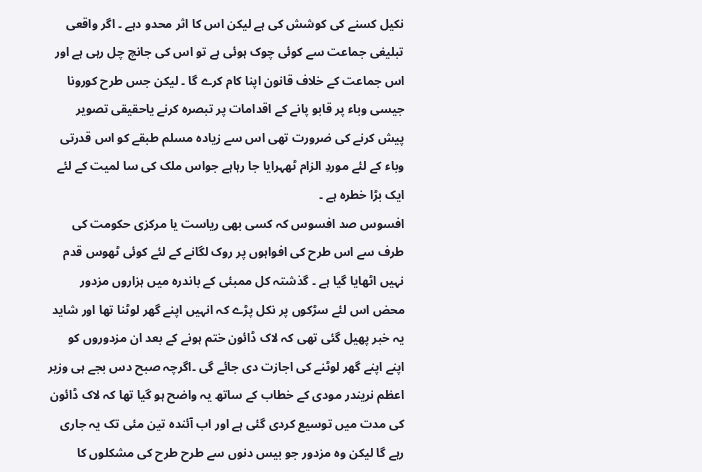نکیل کسنے کی کوشش کی ہے لیکن اس کا اثر محدو دہے ۔ اگر واقعی تبلیغی جماعت سے کوئی چوک ہوئی ہے تو اس کی جانچ چل رہی ہے اور اس جماعت کے خلاف قانون اپنا کام کرے گا ۔ لیکن جس طرح کورونا جیسی وباء پر قابو پانے کے اقدامات پر تبصرہ کرنے یاحقیقی تصویر پیش کرنے کی ضرورت تھی اس سے زیادہ مسلم طبقے کو اس قدرتی وباء کے لئے موردِ الزام ٹھہرایا جا رہاہے جواس ملک کی سا لمیت کے لئے ایک بڑا خطرہ ہے ۔
افسوس صد افسوس کہ کسی بھی ریاست یا مرکزی حکومت کی طرف سے اس طرح کی افواہوں پر روک لگانے کے لئے کوئی ٹھوس قدم نہیں اٹھایا گیا ہے ۔ گذشتہ کل ممبئی کے باندرہ میں ہزاروں مزدور محض اس لئے سڑکوں پر نکل پڑے کہ انہیں اپنے گھر لوٹنا تھا اور شاید یہ خبر پھیل گئی تھی کہ لاک ڈائون ختم ہونے کے بعد ان مزدوروں کو اپنے اپنے گھر لوٹنے کی اجازت دی جائے گی ۔اگرچہ صبح دس بجے ہی وزیر اعظم نریندر مودی کے خطاب کے ساتھ یہ واضح ہو گیا تھا کہ لاک ڈائون کی مدت میں توسیع کردی گئی ہے اور اب آئندہ تین مئی تک یہ جاری رہے گا لیکن وہ مزدور جو بیس دنوں سے طرح طرح کی مشکلوں کا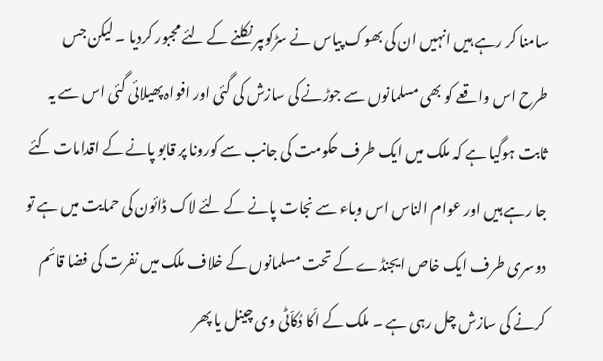سامنا کر رہے ہیں انہیں ان کی بھوک پیاس نے سڑکوںپر نکلنے کے لئے مجبور کردیا ۔ لیکن جس طرح اس واقعے کو بھی مسلمانوں سے جوڑنے کی سازش کی گئی اور افواہ پھیلائی گئی اس سے یہ ثابت ہوگیا ہے کہ ملک میں ایک طرف حکومت کی جانب سے کورونا پر قابو پانے کے اقدامات کئے جا رہے ہیں اور عوام الناس اس وباء سے نجات پانے کے لئے لاک ڈائون کی حمایت میں ہے تو دوسری طرف ایک خاص ایجنڈے کے تحت مسلمانوں کے خلاف ملک میں نفرت کی فضا قائم کرنے کی سازش چل رہی ہے ۔ ملک کے اکّا دُکاّٹی وی چینل یا پھر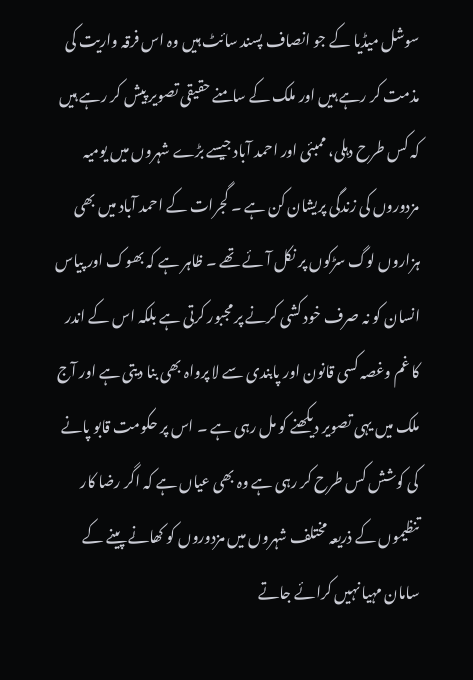سوشل میڈیا کے جو انصاف پسند سائٹ ہیں وہ اس فرقہ واریت کی مذمت کر رہے ہیں اور ملک کے سامنے حقیقی تصویر پیش کر رہے ہیں کہ کس طرح دہلی، ممبئی اور احمد آباد جیسے بڑے شہروں میں یومیہ مزدوروں کی زندگی پریشان کن ہے ۔ گجرات کے احمد آباد میں بھی ہزاروں لوگ سڑکوں پر نکل آئے تھے ۔ ظاہر ہے کہ بھوک اور پیاس انسان کو نہ صرف خود کشی کرنے پر مجبور کرتی ہے بلکہ اس کے اندر کا غم وغصہ کسی قانون اور پابندی سے لا پرواہ بھی بنا دیتی ہے اور آج ملک میں یہی تصویر دیکھنے کو مل رہی ہے ۔ اس پر حکومت قابو پانے کی کوشش کس طرح کر رہی ہے وہ بھی عیاں ہے کہ اگر رضا کار تنظیموں کے ذریعہ مختلف شہروں میں مزدوروں کو کھانے پینے کے سامان مہیا نہیں کرائے جاتے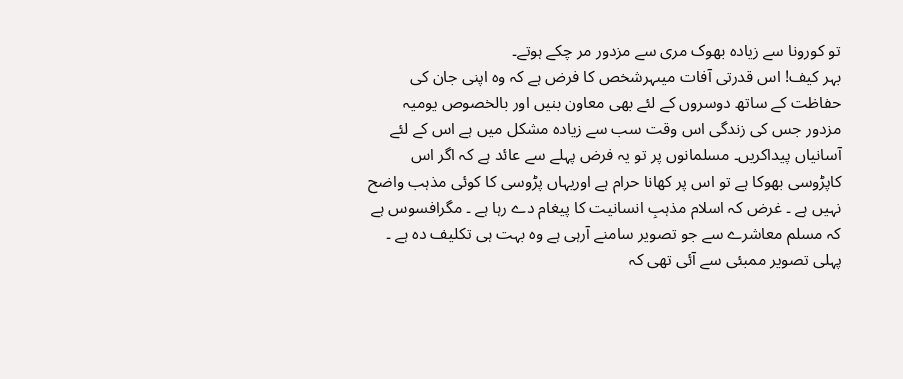تو کورونا سے زیادہ بھوک مری سے مزدور مر چکے ہوتے۔
بہر کیف! اس قدرتی آفات میںہرشخص کا فرض ہے کہ وہ اپنی جان کی حفاظت کے ساتھ دوسروں کے لئے بھی معاون بنیں اور بالخصوص یومیہ مزدور جس کی زندگی اس وقت سب سے زیادہ مشکل میں ہے اس کے لئے آسانیاں پیداکریں۔ مسلمانوں پر تو یہ فرض پہلے سے عائد ہے کہ اگر اس کاپڑوسی بھوکا ہے تو اس پر کھانا حرام ہے اوریہاں پڑوسی کا کوئی مذہب واضح نہیں ہے ۔ غرض کہ اسلام مذہبِ انسانیت کا پیغام دے رہا ہے ۔ مگرافسوس ہے کہ مسلم معاشرے سے جو تصویر سامنے آرہی ہے وہ بہت ہی تکلیف دہ ہے ۔ پہلی تصویر ممبئی سے آئی تھی کہ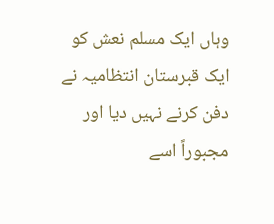وہاں ایک مسلم نعش کو ایک قبرستان انتظامیہ نے دفن کرنے نہیں دیا اور مجبوراً اسے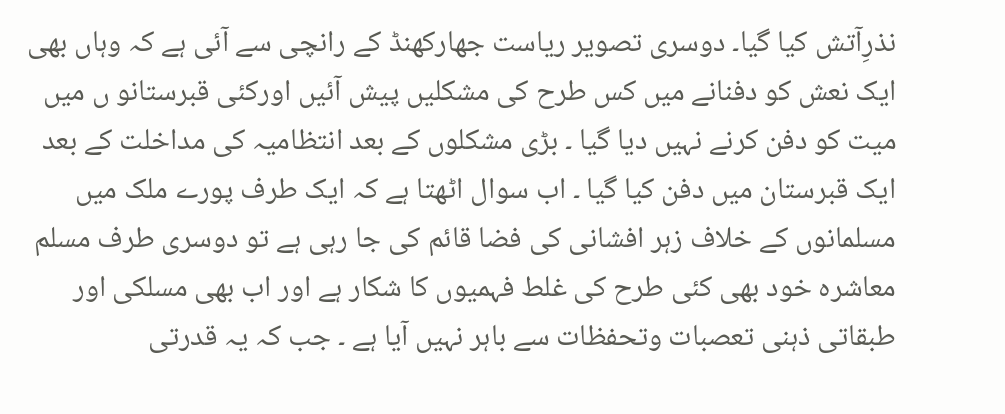نذرِآتش کیا گیا۔ دوسری تصویر ریاست جھارکھنڈ کے رانچی سے آئی ہے کہ وہاں بھی ایک نعش کو دفنانے میں کس طرح کی مشکلیں پیش آئیں اورکئی قبرستانو ں میں میت کو دفن کرنے نہیں دیا گیا ۔ بڑی مشکلوں کے بعد انتظامیہ کی مداخلت کے بعد ایک قبرستان میں دفن کیا گیا ۔ اب سوال اٹھتا ہے کہ ایک طرف پورے ملک میں مسلمانوں کے خلاف زہر افشانی کی فضا قائم کی جا رہی ہے تو دوسری طرف مسلم معاشرہ خود بھی کئی طرح کی غلط فہمیوں کا شکار ہے اور اب بھی مسلکی اور طبقاتی ذہنی تعصبات وتحفظات سے باہر نہیں آیا ہے ۔ جب کہ یہ قدرتی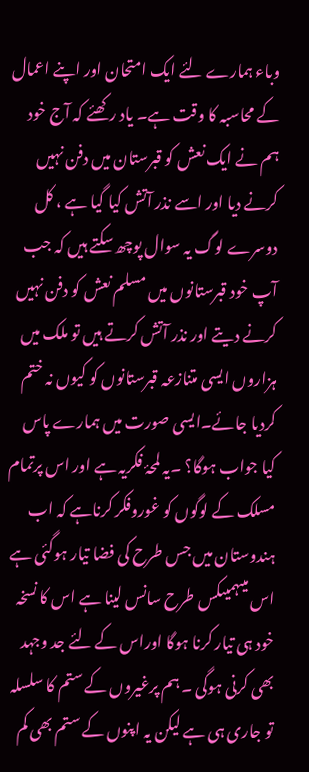وباء ہمارے لئے ایک امتحان اور اپنے اعمال کے محاسبہ کا وقت ہے۔ یاد رکھئے کہ آج خود ہم نے ایک نعش کو قبرستان میں دفن نہیں کرنے دیا اور اسے نذر آتش کیا گیا ہے ، کل دوسرے لوگ یہ سوال پوچھ سکتے ہیں کہ جب آپ خود قبرستانوں میں مسلم نعش کو دفن نہیں کرنے دیتے اور نذر آتش کرتے ہیں تو ملک میں ہزاروں ایسی متنازعہ قبرستانوں کو کیوں نہ ختم کردیا جائے۔ایسی صورت میں ہمارے پاس کیا جواب ہوگا؟ ۔یہ لمحۂ فکریہ ہے اور اس پرتمام مسلک کے لوگوں کو غوروفکر کرناہے کہ اب ہندوستان میں جس طرح کی فضا تیار ہوگئی ہے اس میںہمیںکس طرح سانس لینا ہے اس کا نسخہ خود ہی تیار کرنا ہوگا اوراس کے لئے جد وجہد بھی کرنی ہوگی ۔ ہم پرغیروں کے ستم کا سلسلہ تو جاری ہی ہے لیکن یہ اپنوں کے ستم بھی کم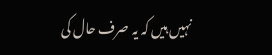نہیں ہیں کہ یہ صرف حال کی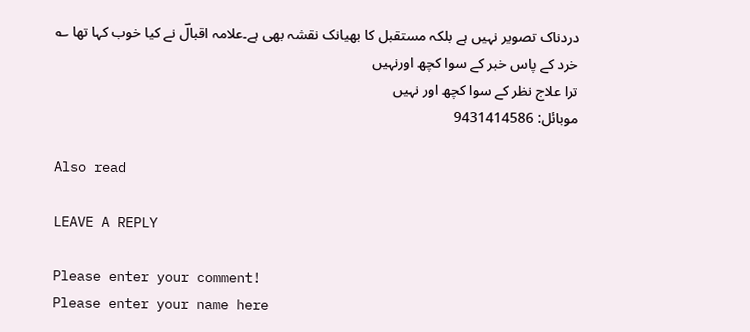دردناک تصویر نہیں ہے بلکہ مستقبل کا بھیانک نقشہ بھی ہے۔علامہ اقبالؔ نے کیا خوب کہا تھا ؎
خرد کے پاس خبر کے سوا کچھ اورنہیں
ترا علاج نظر کے سوا کچھ اور نہیں
موبائل: 9431414586

Also read

LEAVE A REPLY

Please enter your comment!
Please enter your name here